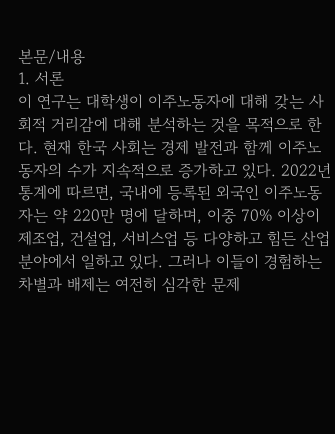본문/내용
1. 서론
이 연구는 대학생이 이주노동자에 대해 갖는 사회적 거리감에 대해 분석하는 것을 목적으로 한다. 현재 한국 사회는 경제 발전과 함께 이주노동자의 수가 지속적으로 증가하고 있다. 2022년 통계에 따르면, 국내에 등록된 외국인 이주노동자는 약 220만 명에 달하며, 이중 70% 이상이 제조업, 건설업, 서비스업 등 다양하고 힘든 산업 분야에서 일하고 있다. 그러나 이들이 경험하는 차별과 배제는 여전히 심각한 문제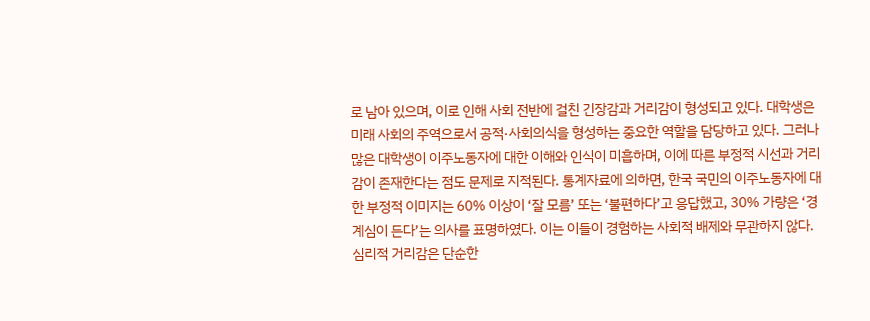로 남아 있으며, 이로 인해 사회 전반에 걸친 긴장감과 거리감이 형성되고 있다. 대학생은 미래 사회의 주역으로서 공적·사회의식을 형성하는 중요한 역할을 담당하고 있다. 그러나 많은 대학생이 이주노동자에 대한 이해와 인식이 미흡하며, 이에 따른 부정적 시선과 거리감이 존재한다는 점도 문제로 지적된다. 통계자료에 의하면, 한국 국민의 이주노동자에 대한 부정적 이미지는 60% 이상이 ‘잘 모름’ 또는 ‘불편하다’고 응답했고, 30% 가량은 ‘경계심이 든다’는 의사를 표명하였다. 이는 이들이 경험하는 사회적 배제와 무관하지 않다. 심리적 거리감은 단순한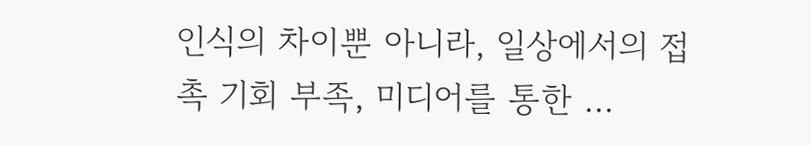인식의 차이뿐 아니라, 일상에서의 접촉 기회 부족, 미디어를 통한 …